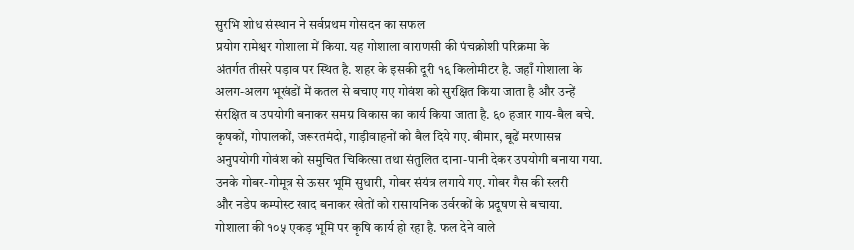सुरभि शोध संस्थान ने सर्वप्रथम गोसदन का सफल
प्रयोग रामेश्वर गोशाला में किया. यह गोशाला वाराणसी की पंचक्रोशी परिक्रमा के
अंतर्गत तीसरे पड़ाव पर स्थित है. शहर के इसकी दूरी १६ किलोमीटर है. जहाँ गोशाला के
अलग-अलग भूखंडों में कतल से बचाए गए गोवंश को सुरक्षित किया जाता है और उन्हें
संरक्षित व उपयोगी बनाकर समग्र विकास का कार्य किया जाता है. ६० हजार गाय-बैल बचे.
कृषकों, गोपालकों, जरूरतमंदो, गाड़ीवाहनों को बैल दिये गए. बीमार, बूढें मरणासन्न
अनुपयोगी गोवंश को समुचित चिकित्सा तथा संतुलित दाना-पानी देकर उपयोगी बनाया गया.
उनके गोबर-गोमूत्र से ऊसर भूमि सुधारी, गोबर संयंत्र लगाये गए. गोबर गैस की स्लरी
और नडेप कम्पोस्ट खाद बनाकर खेतों को रासायनिक उर्वरकों के प्रदूषण से बचाया.
गोशाला की १०५ एकड़ भूमि पर कृषि कार्य हो रहा है. फल देने वाले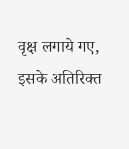वृक्ष लगाये गए,
इसके अतिरिक्त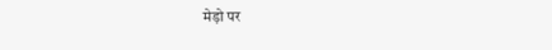मेड़ो पर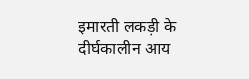इमारती लकड़ी के दीर्घकालीन आय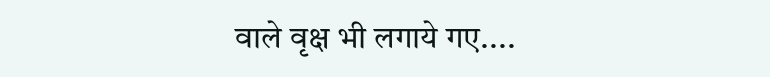वाले वृक्ष भी लगाये गए....